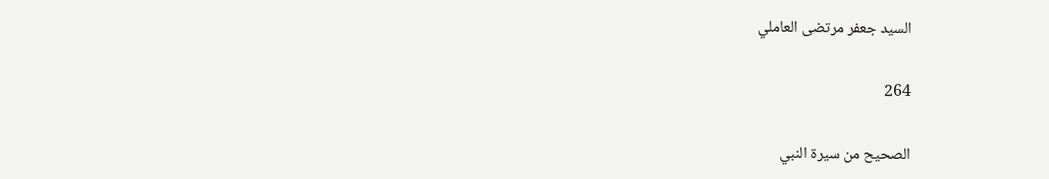السيد جعفر مرتضى العاملي

264

الصحيح من سيرة النبي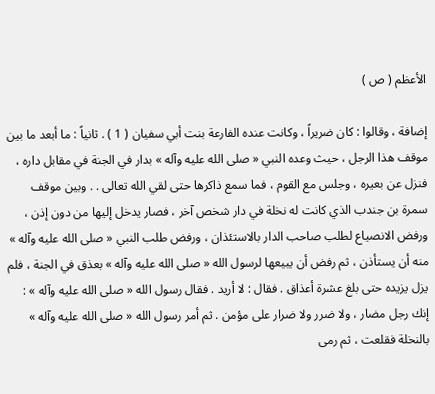الأعظم ( ص )

إضافة ، وقالوا : كان ضريراً ، وكانت عنده الفارعة بنت أبي سفيان ( 1 ) . ثانياً : ما أبعد ما بين موقف هذا الرجل ، حيث وعده النبي « صلى الله عليه وآله » بدار في الجنة في مقابل داره ، فنزل عن بعيره ، وجلس مع القوم ، فما سمع ذاكرها حتى لقي الله تعالى . . وبين موقف سمرة بن جندب الذي كانت له نخلة في دار شخص آخر ، فصار يدخل إليها من دون إذن ، ورفض الانصياع لطلب صاحب الدار بالاستئذان ، ورفض طلب النبي « صلى الله عليه وآله » منه أن يستأذن ، ثم رفض أن يبيعها لرسول الله « صلى الله عليه وآله » بعذق في الجنة ، فلم يزل يزيده حتى بلغ عشرة أعذاق . فقال : لا أريد . فقال رسول الله « صلى الله عليه وآله » : إنك رجل مضار ، ولا ضرر ولا ضرار على مؤمن . ثم أمر رسول الله « صلى الله عليه وآله » بالنخلة فقلعت ، ثم رمى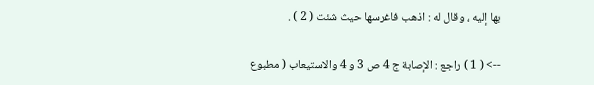بها إليه ، وقال له : اذهب فاغرسها حيث شئت ( 2 ) .

--> ( 1 ) راجع : الإصابة ج 4 ص 3 و 4 والاستيعاب ( مطبوع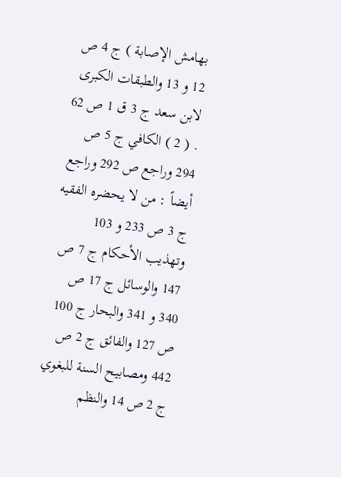بهامش الإصابة ) ج 4 ص 12 و 13 والطبقات الكبرى لابن سعد ج 3 ق 1 ص 62 . ( 2 ) الكافي ج 5 ص 294 وراجع ص 292 وراجع أيضاً : من لا يحضره الفقيه ج 3 ص 233 و 103 وتهذيب الأحكام ج 7 ص 147 والوسائل ج 17 ص 340 و 341 والبحار ج 100 ص 127 والفائق ج 2 ص 442 ومصابيح السنة للبغوي ج 2 ص 14 والنظم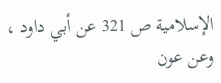الإسلامية ص 321 عن أبي داود ، وعن عون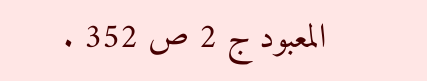المعبود ج 2 ص 352 .